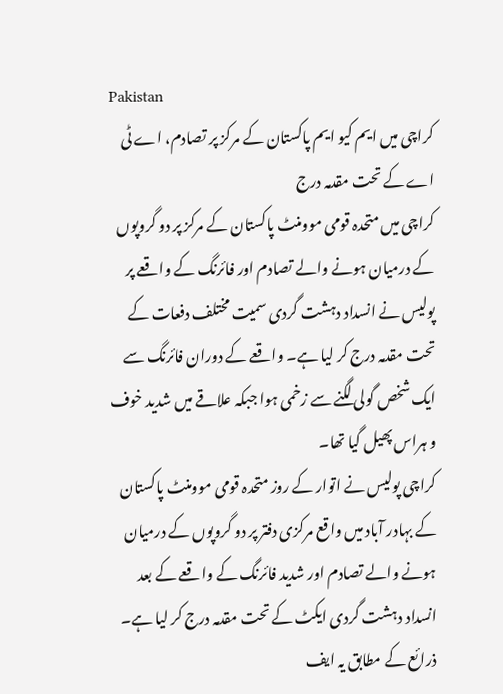Pakistan
کراچی میں ایم کیو ایم پاکستان کے مرکز پر تصادم، اے ٹی اے کے تحت مقدمہ درج
کراچی میں متحدہ قومی موومنٹ پاکستان کے مرکز پر دو گروپوں کے درمیان ہونے والے تصادم اور فائرنگ کے واقعے پر پولیس نے انسداد دہشت گردی سمیت مختلف دفعات کے تحت مقدمہ درج کر لیا ہے۔ واقعے کے دوران فائرنگ سے ایک شخص گولی لگنے سے زخمی ہوا جبکہ علاقے میں شدید خوف و ہراس پھیل گیا تھا۔
کراچی پولیس نے اتوار کے روز متحدہ قومی موومنٹ پاکستان کے بہادر آباد میں واقع مرکزی دفتر پر دو گروپوں کے درمیان ہونے والے تصادم اور شدید فائرنگ کے واقعے کے بعد انسداد دہشت گردی ایکٹ کے تحت مقدمہ درج کر لیا ہے۔ ذرائع کے مطابق یہ ایف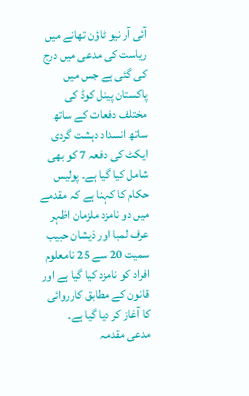آئی آر نیو ٹاؤن تھانے میں ریاست کی مدعی میں درج کی گئی ہے جس میں پاکستان پینل کوڈ کی مختلف دفعات کے ساتھ ساتھ انسداد دہشت گردی ایکٹ کی دفعہ 7 کو بھی شامل کیا گیا ہے۔ پولیس حکام کا کہنا ہے کہ مقدمے میں دو نامزد ملزمان اظہر عرف لمبا اور ذیشان حبیب سمیت 20 سے 25 نامعلوم افراد کو نامزد کیا گیا ہے اور قانون کے مطابق کارروائی کا آغاز کر دیا گیا ہے۔
مدعی مقدمہ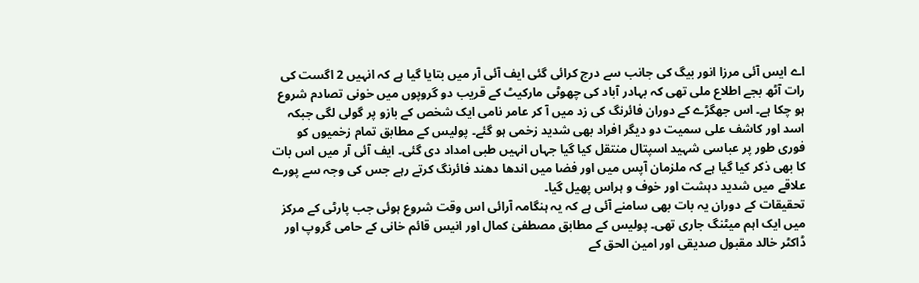اے ایس آئی مرزا انور بیگ کی جانب سے درج کرائی گئی ایف آئی آر میں بتایا گیا ہے کہ انہیں 2 اگست کی رات آٹھ بجے اطلاع ملی تھی کہ بہادر آباد کی چھوٹی مارکیٹ کے قریب دو گروپوں میں خونی تصادم شروع ہو چکا ہے۔ اس جھگڑے کے دوران فائرنگ کی زد میں آ کر عامر نامی ایک شخص کے بازو پر گولی لگی جبکہ اسد اور کاشف علی سمیت دو دیگر افراد بھی شدید زخمی ہو گئے۔ پولیس کے مطابق تمام زخمیوں کو فوری طور پر عباسی شہید اسپتال منتقل کیا گیا جہاں انہیں طبی امداد دی گئی۔ ایف آئی آر میں اس بات کا بھی ذکر کیا گیا ہے کہ ملزمان آپس میں اور فضا میں اندھا دھند فائرنگ کرتے رہے جس کی وجہ سے پورے علاقے میں شدید دہشت اور خوف و ہراس پھیل گیا۔
تحقیقات کے دوران یہ بات بھی سامنے آئی ہے کہ یہ ہنگامہ آرائی اس وقت شروع ہوئی جب پارٹی کے مرکز میں ایک اہم میٹنگ جاری تھی۔ پولیس کے مطابق مصطفیٰ کمال اور انیس قائم خانی کے حامی گروپ اور ڈاکٹر خالد مقبول صدیقی اور امین الحق کے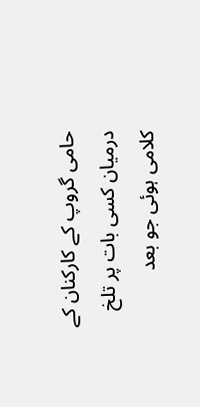حامی گروپ کے کارکنان کے درمیان کسی بات پر تلخ کلامی ہوئی جو بعد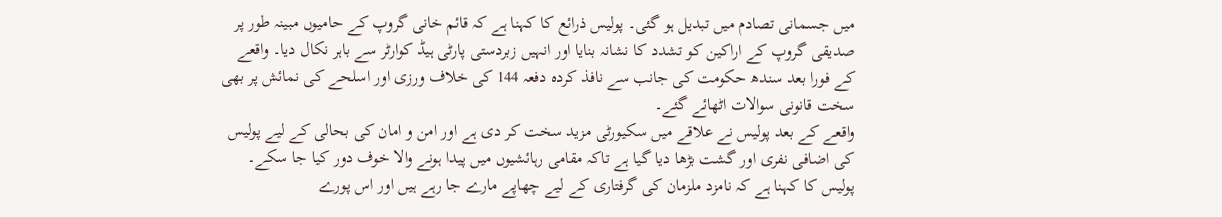میں جسمانی تصادم میں تبدیل ہو گئی۔ پولیس ذرائع کا کہنا ہے کہ قائم خانی گروپ کے حامیوں مبینہ طور پر صدیقی گروپ کے اراکین کو تشدد کا نشانہ بنایا اور انہیں زبردستی پارٹی ہیڈ کوارٹر سے باہر نکال دیا۔ واقعے کے فورا بعد سندھ حکومت کی جانب سے نافذ کردہ دفعہ 144 کی خلاف ورزی اور اسلحے کی نمائش پر بھی سخت قانونی سوالات اٹھائے گئے۔
واقعے کے بعد پولیس نے علاقے میں سکیورٹی مزید سخت کر دی ہے اور امن و امان کی بحالی کے لیے پولیس کی اضافی نفری اور گشت بڑھا دیا گیا ہے تاکہ مقامی رہائشیوں میں پیدا ہونے والا خوف دور کیا جا سکے۔ پولیس کا کہنا ہے کہ نامزد ملزمان کی گرفتاری کے لیے چھاپے مارے جا رہے ہیں اور اس پورے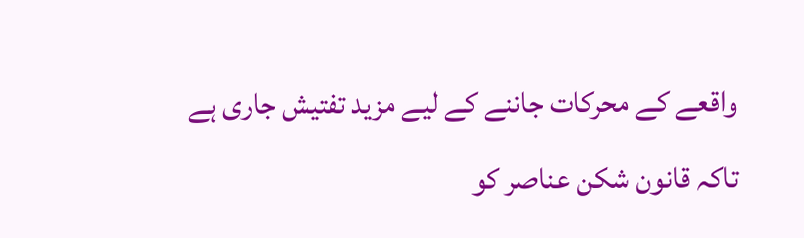واقعے کے محرکات جاننے کے لیے مزید تفتیش جاری ہے تاکہ قانون شکن عناصر کو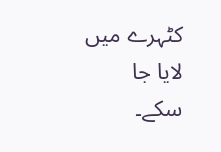کٹہرے میں لایا جا سکے۔